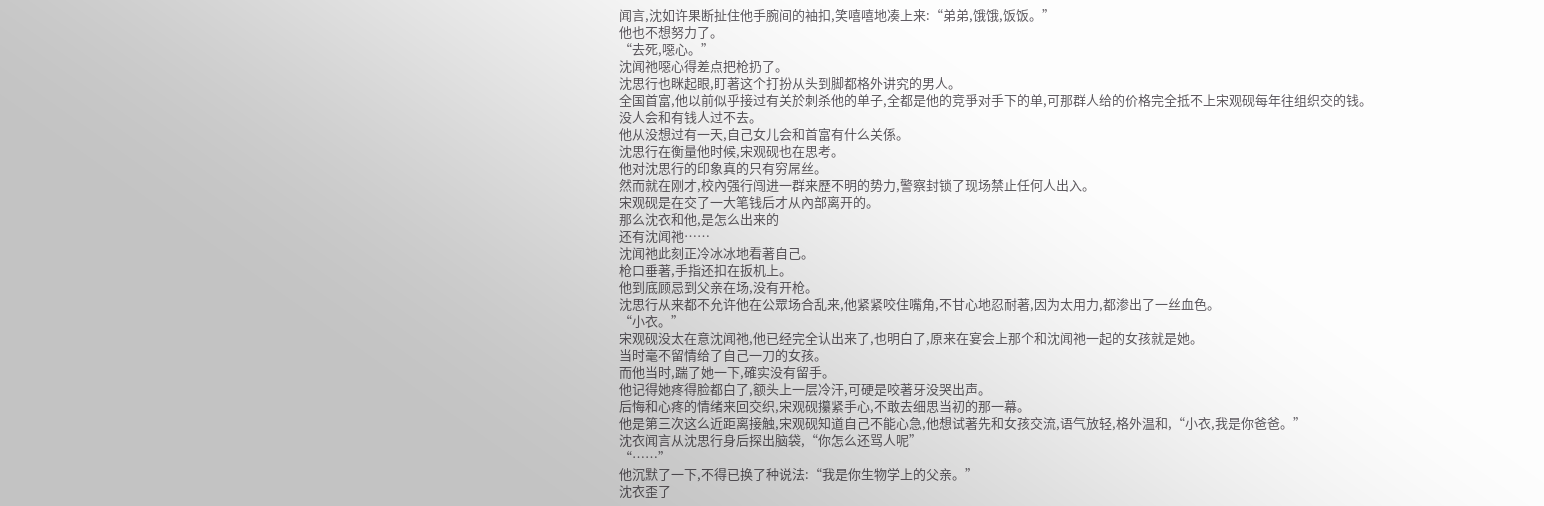闻言,沈如许果断扯住他手腕间的袖扣,笑嘻嘻地凑上来:“弟弟,饿饿,饭饭。”
他也不想努力了。
“去死,噁心。”
沈闻祂噁心得差点把枪扔了。
沈思行也眯起眼,盯著这个打扮从头到脚都格外讲究的男人。
全国首富,他以前似乎接过有关於刺杀他的单子,全都是他的竞爭对手下的单,可那群人给的价格完全抵不上宋观砚每年往组织交的钱。
没人会和有钱人过不去。
他从没想过有一天,自己女儿会和首富有什么关係。
沈思行在衡量他时候,宋观砚也在思考。
他对沈思行的印象真的只有穷屌丝。
然而就在刚才,校內强行闯进一群来歷不明的势力,警察封锁了现场禁止任何人出入。
宋观砚是在交了一大笔钱后才从內部离开的。
那么沈衣和他,是怎么出来的
还有沈闻祂……
沈闻祂此刻正冷冰冰地看著自己。
枪口垂著,手指还扣在扳机上。
他到底顾忌到父亲在场,没有开枪。
沈思行从来都不允许他在公眾场合乱来,他紧紧咬住嘴角,不甘心地忍耐著,因为太用力,都渗出了一丝血色。
“小衣。”
宋观砚没太在意沈闻祂,他已经完全认出来了,也明白了,原来在宴会上那个和沈闻祂一起的女孩就是她。
当时毫不留情给了自己一刀的女孩。
而他当时,踹了她一下,確实没有留手。
他记得她疼得脸都白了,额头上一层冷汗,可硬是咬著牙没哭出声。
后悔和心疼的情绪来回交织,宋观砚攥紧手心,不敢去细思当初的那一幕。
他是第三次这么近距离接触,宋观砚知道自己不能心急,他想试著先和女孩交流,语气放轻,格外温和,“小衣,我是你爸爸。”
沈衣闻言从沈思行身后探出脑袋,“你怎么还骂人呢”
“……”
他沉默了一下,不得已换了种说法:“我是你生物学上的父亲。”
沈衣歪了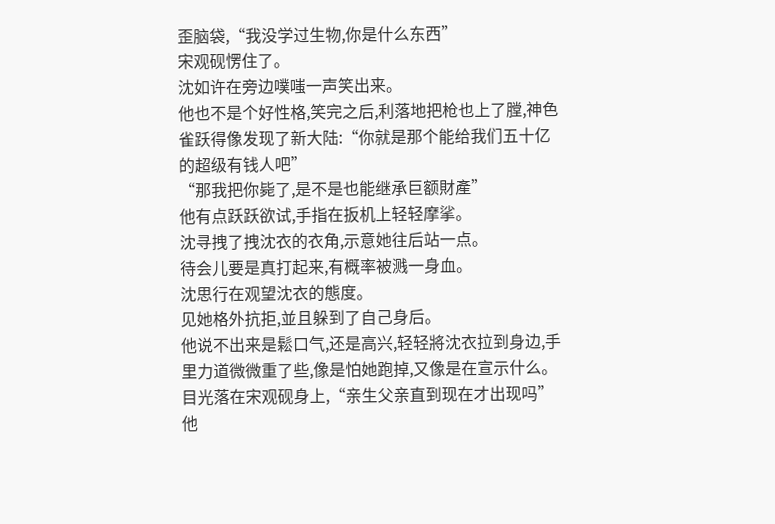歪脑袋,“我没学过生物,你是什么东西”
宋观砚愣住了。
沈如许在旁边噗嗤一声笑出来。
他也不是个好性格,笑完之后,利落地把枪也上了膛,神色雀跃得像发现了新大陆:“你就是那个能给我们五十亿的超级有钱人吧”
“那我把你毙了,是不是也能继承巨额財產”
他有点跃跃欲试,手指在扳机上轻轻摩挲。
沈寻拽了拽沈衣的衣角,示意她往后站一点。
待会儿要是真打起来,有概率被溅一身血。
沈思行在观望沈衣的態度。
见她格外抗拒,並且躲到了自己身后。
他说不出来是鬆口气,还是高兴,轻轻將沈衣拉到身边,手里力道微微重了些,像是怕她跑掉,又像是在宣示什么。
目光落在宋观砚身上,“亲生父亲直到现在才出现吗”
他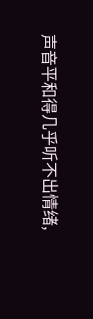声音平和得几乎听不出情绪,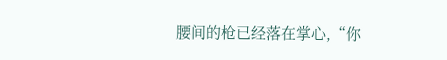腰间的枪已经落在掌心,“你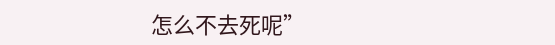怎么不去死呢”